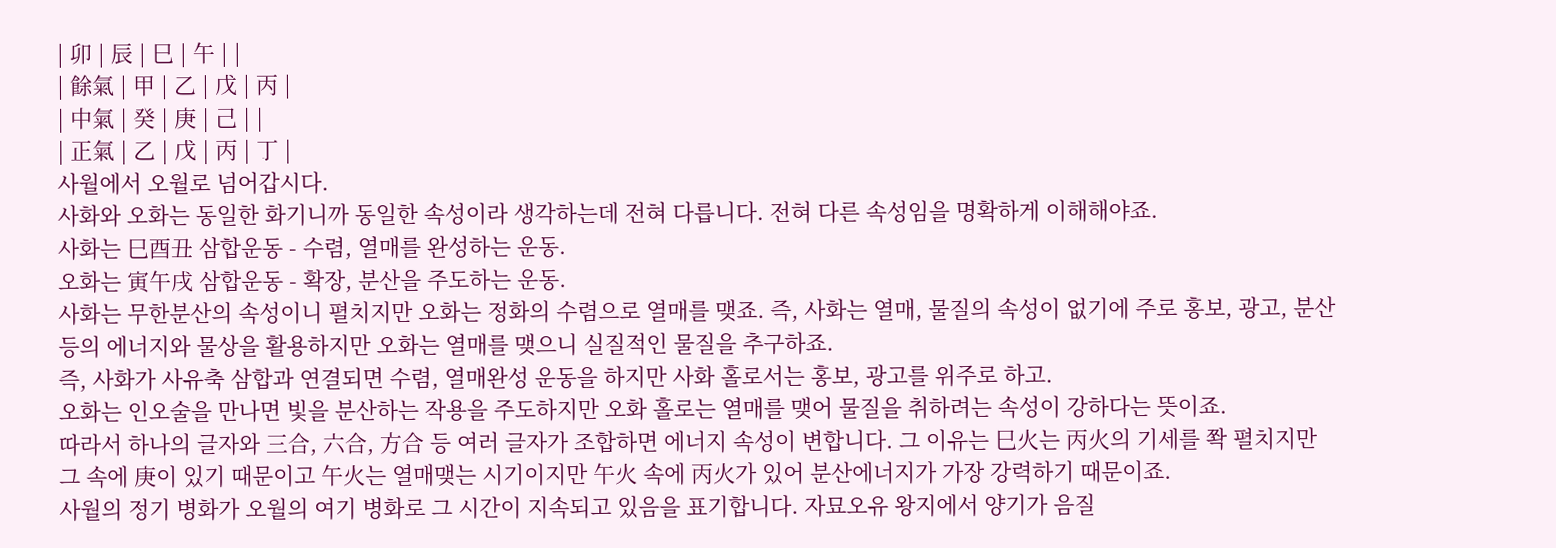| 卯 | 辰 | 巳 | 午 | |
| 餘氣 | 甲 | 乙 | 戊 | 丙 |
| 中氣 | 癸 | 庚 | 己 | |
| 正氣 | 乙 | 戊 | 丙 | 丁 |
사월에서 오월로 넘어갑시다.
사화와 오화는 동일한 화기니까 동일한 속성이라 생각하는데 전혀 다릅니다. 전혀 다른 속성임을 명확하게 이해해야죠.
사화는 巳酉丑 삼합운동 - 수렴, 열매를 완성하는 운동.
오화는 寅午戌 삼합운동 - 확장, 분산을 주도하는 운동.
사화는 무한분산의 속성이니 펼치지만 오화는 정화의 수렴으로 열매를 맺죠. 즉, 사화는 열매, 물질의 속성이 없기에 주로 홍보, 광고, 분산 등의 에너지와 물상을 활용하지만 오화는 열매를 맺으니 실질적인 물질을 추구하죠.
즉, 사화가 사유축 삼합과 연결되면 수렴, 열매완성 운동을 하지만 사화 홀로서는 홍보, 광고를 위주로 하고.
오화는 인오술을 만나면 빛을 분산하는 작용을 주도하지만 오화 홀로는 열매를 맺어 물질을 취하려는 속성이 강하다는 뜻이죠.
따라서 하나의 글자와 三合, 六合, 方合 등 여러 글자가 조합하면 에너지 속성이 변합니다. 그 이유는 巳火는 丙火의 기세를 쫙 펼치지만 그 속에 庚이 있기 때문이고 午火는 열매맺는 시기이지만 午火 속에 丙火가 있어 분산에너지가 가장 강력하기 때문이죠.
사월의 정기 병화가 오월의 여기 병화로 그 시간이 지속되고 있음을 표기합니다. 자묘오유 왕지에서 양기가 음질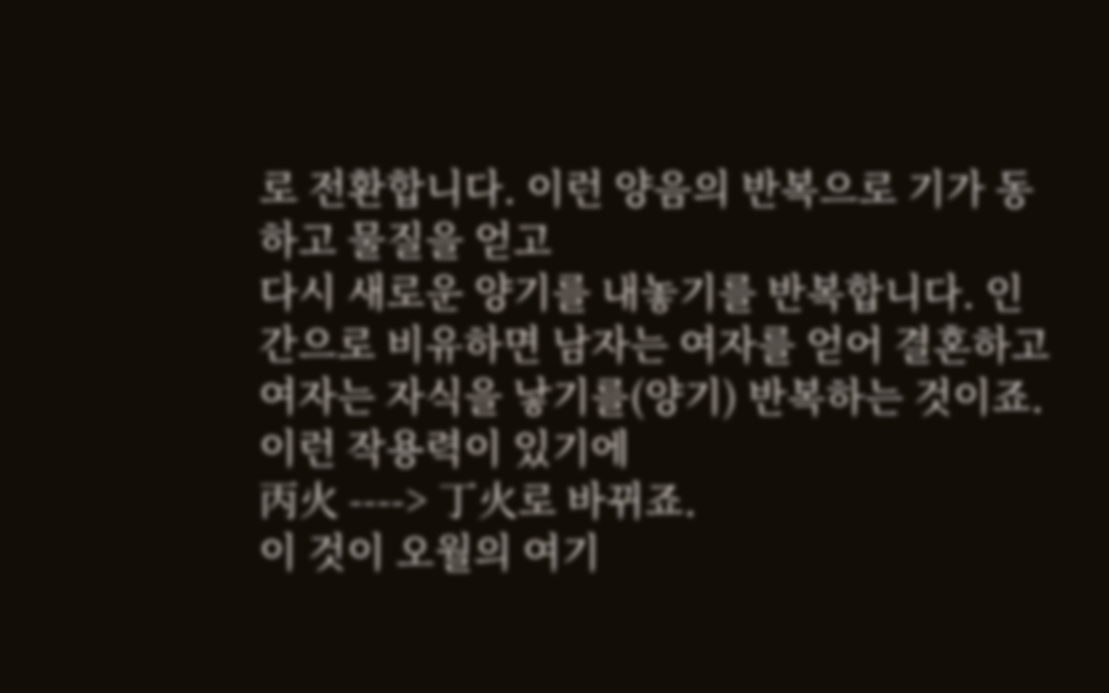로 전환합니다. 이런 양음의 반복으로 기가 동하고 물질을 얻고
다시 새로운 양기를 내놓기를 반복합니다. 인간으로 비유하면 남자는 여자를 얻어 결혼하고 여자는 자식을 낳기를(양기) 반복하는 것이죠.
이런 작용력이 있기에
丙火 ----> 丁火로 바뀌죠.
이 것이 오월의 여기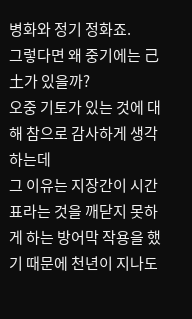병화와 정기 정화죠.
그렇다면 왜 중기에는 己土가 있을까?
오중 기토가 있는 것에 대해 참으로 감사하게 생각하는데
그 이유는 지장간이 시간표라는 것을 깨닫지 못하게 하는 방어막 작용을 했기 때문에 천년이 지나도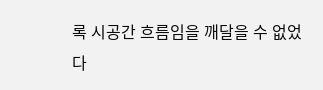록 시공간 흐름임을 깨달을 수 없었다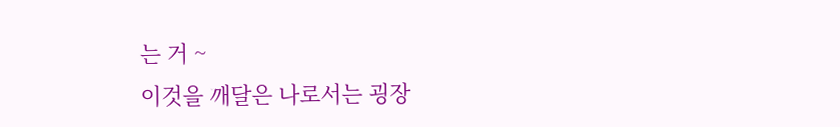는 거 ~
이것을 깨달은 나로서는 굉장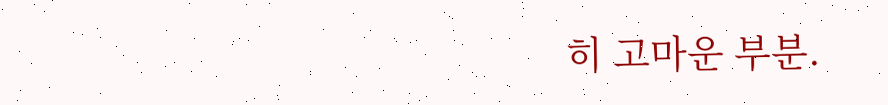히 고마운 부분.